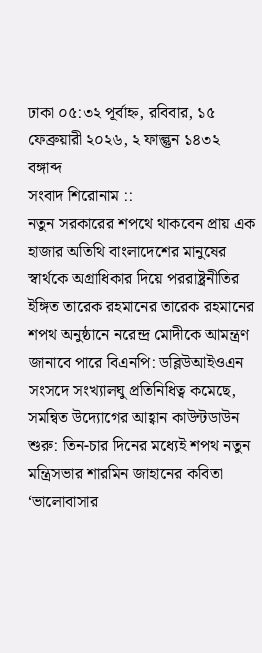ঢাকা ০৫:৩২ পূর্বাহ্ন, রবিবার, ১৫ ফেব্রুয়ারী ২০২৬, ২ ফাল্গুন ১৪৩২ বঙ্গাব্দ
সংবাদ শিরোনাম ::
নতুন সরকারের শপথে থাকবেন প্রায় এক হাজার অতিথি বাংলাদেশের মানুষের স্বার্থকে অগ্রাধিকার দিয়ে পররাষ্ট্রনীতির ইঙ্গিত তারেক রহমানের তারেক রহমানের শপথ অনুষ্ঠানে নরেন্দ্র মোদীকে আমন্ত্রণ জানাবে পারে বিএনপি: ডব্লিউআইওএন সংসদে সংখ্যালঘু প্রতিনিধিত্ব কমেছে, সমন্বিত উদ্যোগের আহ্বান কাউন্টডাউন শুরু: তিন-চার দিনের মধ্যেই শপথ নতুন মন্ত্রিসভার শারমিন জাহানের কবিতা ‘ভালোবাসার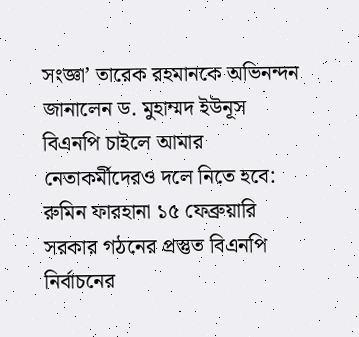সংজ্ঞা’ তারেক রহমানকে অভিনন্দন জানালেন ড. মুহাম্মদ ইউনূস বিএনপি চাইলে আমার নেতাকর্মীদেরও দলে নিতে হবে: রুমিন ফারহানা ১৫ ফেব্রুয়ারি সরকার গঠনের প্রস্তুত বিএনপি নির্বাচনের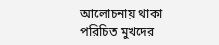আলোচনায় থাকা পরিচিত মুখদের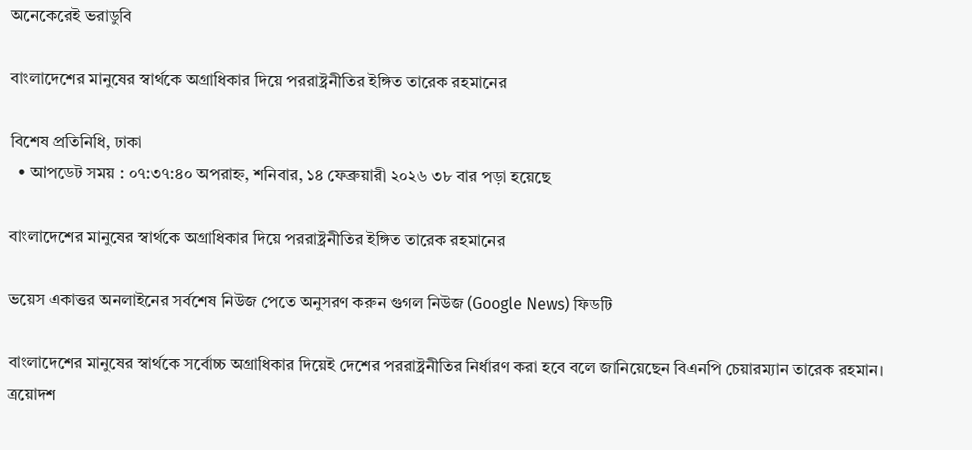অনেকেরেই ভরাডুবি

বাংলাদেশের মানুষের স্বার্থকে অগ্রাধিকার দিয়ে পররাষ্ট্রনীতির ইঙ্গিত তারেক রহমানের

বিশেষ প্রতিনিধি, ঢাকা
  • আপডেট সময় : ০৭:৩৭:৪০ অপরাহ্ন, শনিবার, ১৪ ফেব্রুয়ারী ২০২৬ ৩৮ বার পড়া হয়েছে

বাংলাদেশের মানুষের স্বার্থকে অগ্রাধিকার দিয়ে পররাষ্ট্রনীতির ইঙ্গিত তারেক রহমানের

ভয়েস একাত্তর অনলাইনের সর্বশেষ নিউজ পেতে অনুসরণ করুন গুগল নিউজ (Google News) ফিডটি

বাংলাদেশের মানুষের স্বার্থকে সর্বোচ্চ অগ্রাধিকার দিয়েই দেশের পররাষ্ট্রনীতির নির্ধারণ করা হবে বলে জানিয়েছেন বিএনপি চেয়ারম্যান তারেক রহমান। ত্রয়োদশ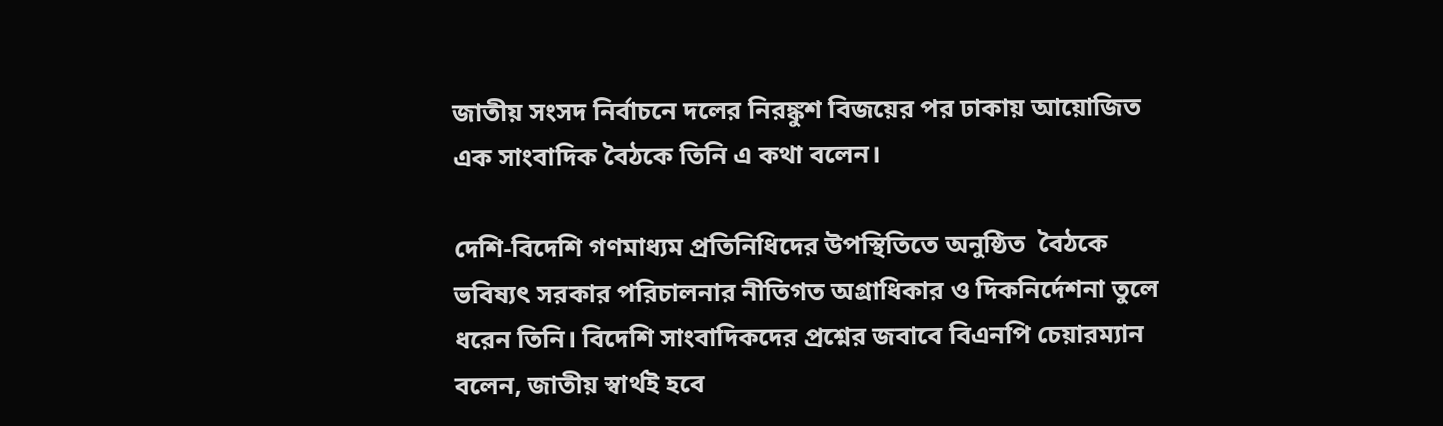জাতীয় সংসদ নির্বাচনে দলের নিরঙ্কুশ বিজয়ের পর ঢাকায় আয়োজিত এক সাংবাদিক বৈঠকে তিনি এ কথা বলেন।

দেশি-বিদেশি গণমাধ্যম প্রতিনিধিদের উপস্থিতিতে অনুষ্ঠিত  বৈঠকে ভবিষ্যৎ সরকার পরিচালনার নীতিগত অগ্রাধিকার ও দিকনির্দেশনা তুলে ধরেন তিনি। বিদেশি সাংবাদিকদের প্রশ্নের জবাবে বিএনপি চেয়ারম্যান বলেন, জাতীয় স্বার্থই হবে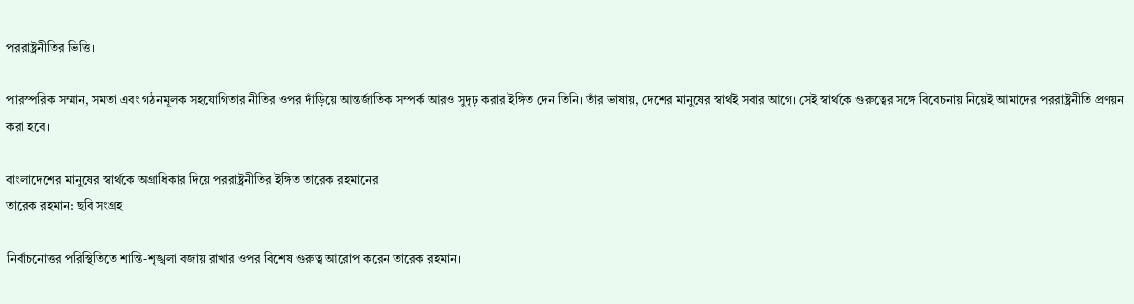পররাষ্ট্রনীতির ভিত্তি।

পারস্পরিক সম্মান, সমতা এবং গঠনমূলক সহযোগিতার নীতির ওপর দাঁড়িয়ে আন্তর্জাতিক সম্পর্ক আরও সুদৃঢ় করার ইঙ্গিত দেন তিনি। তাঁর ভাষায়, দেশের মানুষের স্বার্থই সবার আগে। সেই স্বার্থকে গুরুত্বের সঙ্গে বিবেচনায় নিয়েই আমাদের পররাষ্ট্রনীতি প্রণয়ন করা হবে।

বাংলাদেশের মানুষের স্বার্থকে অগ্রাধিকার দিয়ে পররাষ্ট্রনীতির ইঙ্গিত তারেক রহমানের
তারেক রহমান: ছবি সংগ্রহ

নির্বাচনোত্তর পরিস্থিতিতে শান্তি-শৃঙ্খলা বজায় রাখার ওপর বিশেষ গুরুত্ব আরোপ করেন তারেক রহমান।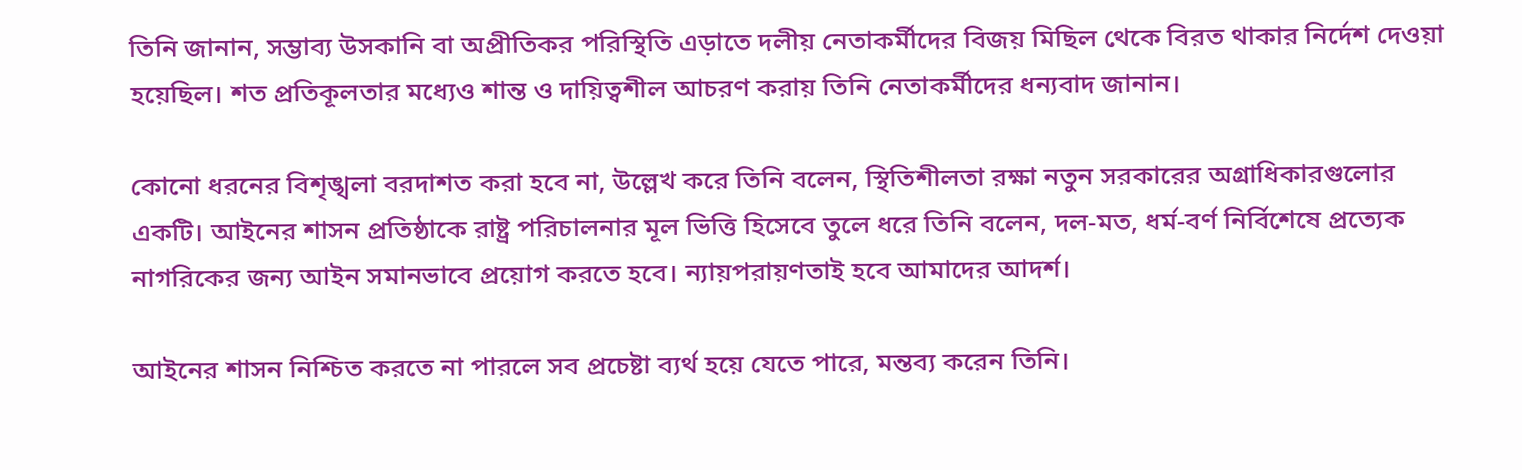তিনি জানান, সম্ভাব্য উসকানি বা অপ্রীতিকর পরিস্থিতি এড়াতে দলীয় নেতাকর্মীদের বিজয় মিছিল থেকে বিরত থাকার নির্দেশ দেওয়া হয়েছিল। শত প্রতিকূলতার মধ্যেও শান্ত ও দায়িত্বশীল আচরণ করায় তিনি নেতাকর্মীদের ধন্যবাদ জানান।

কোনো ধরনের বিশৃঙ্খলা বরদাশত করা হবে না, উল্লেখ করে তিনি বলেন, স্থিতিশীলতা রক্ষা নতুন সরকারের অগ্রাধিকারগুলোর একটি। আইনের শাসন প্রতিষ্ঠাকে রাষ্ট্র পরিচালনার মূল ভিত্তি হিসেবে তুলে ধরে তিনি বলেন, দল-মত, ধর্ম-বর্ণ নির্বিশেষে প্রত্যেক নাগরিকের জন্য আইন সমানভাবে প্রয়োগ করতে হবে। ন্যায়পরায়ণতাই হবে আমাদের আদর্শ।

আইনের শাসন নিশ্চিত করতে না পারলে সব প্রচেষ্টা ব্যর্থ হয়ে যেতে পারে, মন্তব্য করেন তিনি।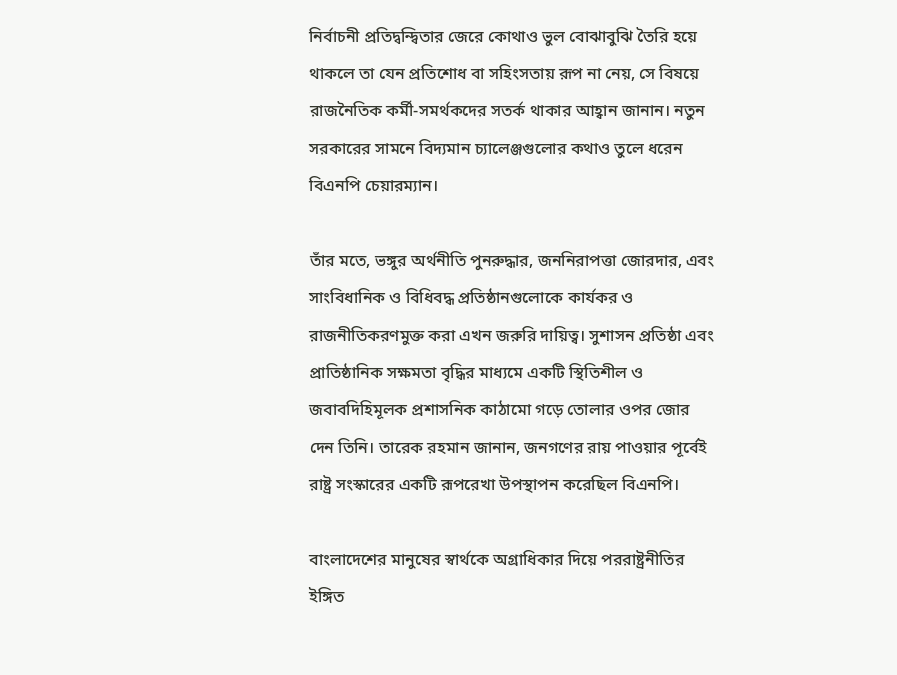নির্বাচনী প্রতিদ্বন্দ্বিতার জেরে কোথাও ভুল বোঝাবুঝি তৈরি হয়ে থাকলে তা যেন প্রতিশোধ বা সহিংসতায় রূপ না নেয়, সে বিষয়ে রাজনৈতিক কর্মী-সমর্থকদের সতর্ক থাকার আহ্বান জানান। নতুন সরকারের সামনে বিদ্যমান চ্যালেঞ্জগুলোর কথাও তুলে ধরেন বিএনপি চেয়ারম্যান।

তাঁর মতে, ভঙ্গুর অর্থনীতি পুনরুদ্ধার, জননিরাপত্তা জোরদার, এবং সাংবিধানিক ও বিধিবদ্ধ প্রতিষ্ঠানগুলোকে কার্যকর ও রাজনীতিকরণমুক্ত করা এখন জরুরি দায়িত্ব। সুশাসন প্রতিষ্ঠা এবং প্রাতিষ্ঠানিক সক্ষমতা বৃদ্ধির মাধ্যমে একটি স্থিতিশীল ও জবাবদিহিমূলক প্রশাসনিক কাঠামো গড়ে তোলার ওপর জোর দেন তিনি। তারেক রহমান জানান, জনগণের রায় পাওয়ার পূর্বেই রাষ্ট্র সংস্কারের একটি রূপরেখা উপস্থাপন করেছিল বিএনপি।

বাংলাদেশের মানুষের স্বার্থকে অগ্রাধিকার দিয়ে পররাষ্ট্রনীতির ইঙ্গিত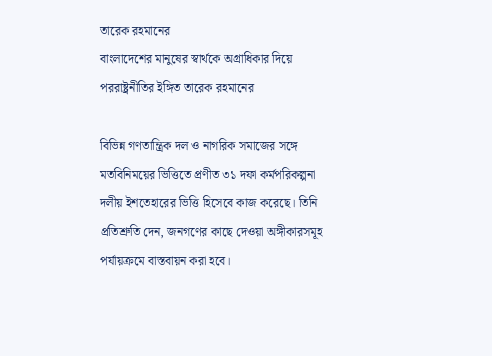তারেক রহমানের
বাংলাদেশের মানুষের স্বার্থকে অগ্রাধিকার দিয়ে পররাষ্ট্রনীতির ইঙ্গিত তারেক রহমানের

বিভিন্ন গণতান্ত্রিক দল ও নাগরিক সমাজের সঙ্গে মতবিনিময়ের ভিত্তিতে প্রণীত ৩১ দফা কর্মপরিকল্পনা দলীয় ইশতেহারের ভিত্তি হিসেবে কাজ করেছে। তিনি প্রতিশ্রুতি দেন, জনগণের কাছে দেওয়া অঙ্গীকারসমূহ পর্যায়ক্রমে বাস্তবায়ন করা হবে।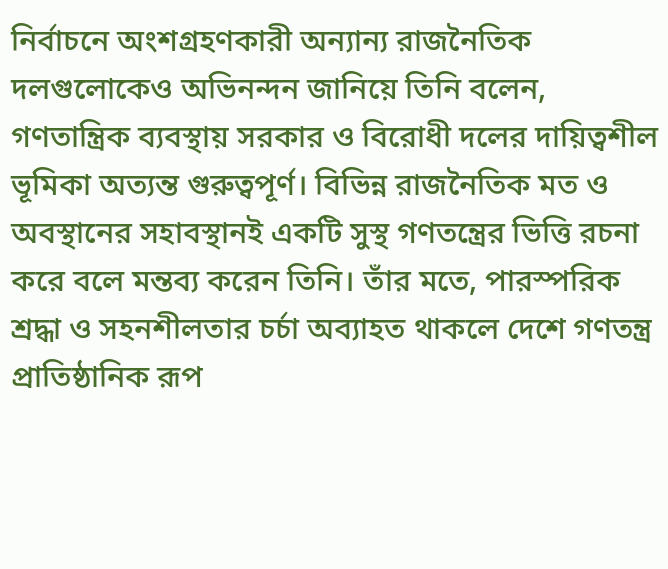নির্বাচনে অংশগ্রহণকারী অন্যান্য রাজনৈতিক দলগুলোকেও অভিনন্দন জানিয়ে তিনি বলেন, গণতান্ত্রিক ব্যবস্থায় সরকার ও বিরোধী দলের দায়িত্বশীল ভূমিকা অত্যন্ত গুরুত্বপূর্ণ। বিভিন্ন রাজনৈতিক মত ও অবস্থানের সহাবস্থানই একটি সুস্থ গণতন্ত্রের ভিত্তি রচনা করে বলে মন্তব্য করেন তিনি। তাঁর মতে, পারস্পরিক শ্রদ্ধা ও সহনশীলতার চর্চা অব্যাহত থাকলে দেশে গণতন্ত্র প্রাতিষ্ঠানিক রূপ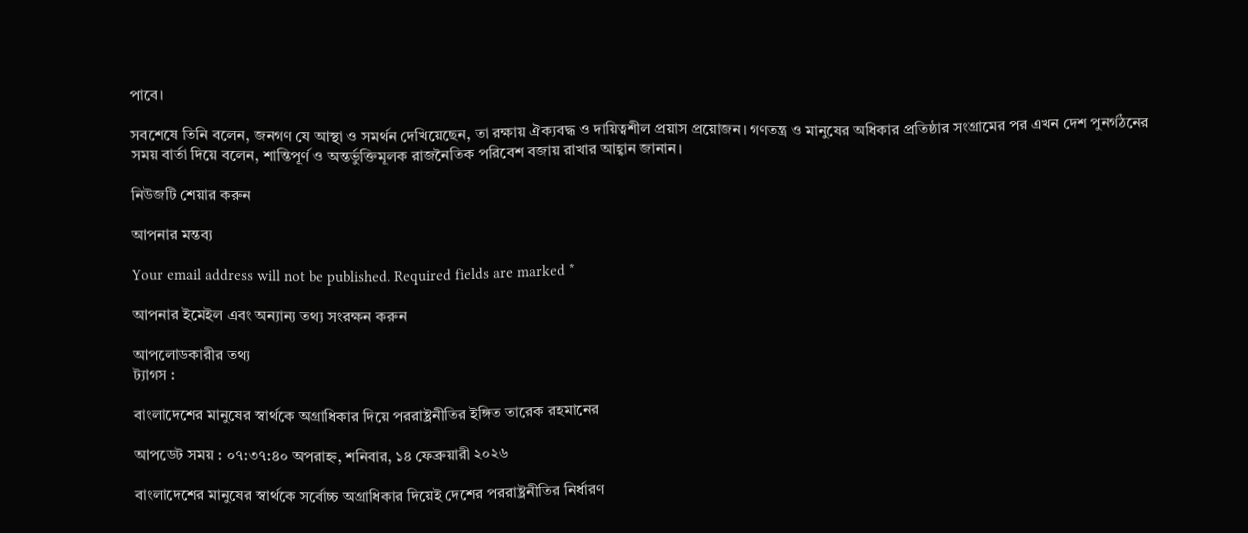পাবে।

সবশেষে তিনি বলেন, জনগণ যে আস্থা ও সমর্থন দেখিয়েছেন, তা রক্ষায় ঐক্যবদ্ধ ও দায়িত্বশীল প্রয়াস প্রয়োজন। গণতন্ত্র ও মানুষের অধিকার প্রতিষ্ঠার সংগ্রামের পর এখন দেশ পুনর্গঠনের সময় বার্তা দিয়ে বলেন, শান্তিপূর্ণ ও অন্তর্ভুক্তিমূলক রাজনৈতিক পরিবেশ বজায় রাখার আহ্বান জানান।

নিউজটি শেয়ার করুন

আপনার মন্তব্য

Your email address will not be published. Required fields are marked *

আপনার ইমেইল এবং অন্যান্য তথ্য সংরক্ষন করুন

আপলোডকারীর তথ্য
ট্যাগস :

বাংলাদেশের মানুষের স্বার্থকে অগ্রাধিকার দিয়ে পররাষ্ট্রনীতির ইঙ্গিত তারেক রহমানের

আপডেট সময় : ০৭:৩৭:৪০ অপরাহ্ন, শনিবার, ১৪ ফেব্রুয়ারী ২০২৬

বাংলাদেশের মানুষের স্বার্থকে সর্বোচ্চ অগ্রাধিকার দিয়েই দেশের পররাষ্ট্রনীতির নির্ধারণ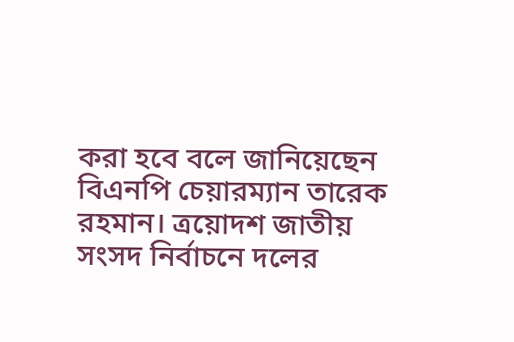করা হবে বলে জানিয়েছেন বিএনপি চেয়ারম্যান তারেক রহমান। ত্রয়োদশ জাতীয় সংসদ নির্বাচনে দলের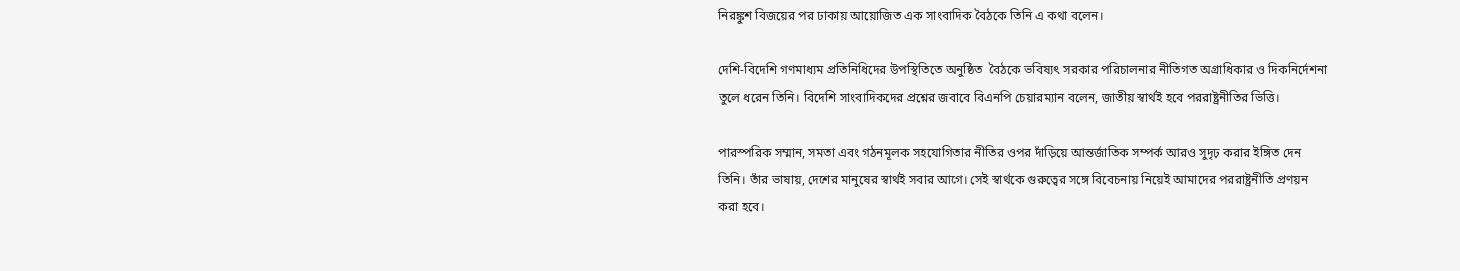নিরঙ্কুশ বিজয়ের পর ঢাকায় আয়োজিত এক সাংবাদিক বৈঠকে তিনি এ কথা বলেন।

দেশি-বিদেশি গণমাধ্যম প্রতিনিধিদের উপস্থিতিতে অনুষ্ঠিত  বৈঠকে ভবিষ্যৎ সরকার পরিচালনার নীতিগত অগ্রাধিকার ও দিকনির্দেশনা তুলে ধরেন তিনি। বিদেশি সাংবাদিকদের প্রশ্নের জবাবে বিএনপি চেয়ারম্যান বলেন, জাতীয় স্বার্থই হবে পররাষ্ট্রনীতির ভিত্তি।

পারস্পরিক সম্মান, সমতা এবং গঠনমূলক সহযোগিতার নীতির ওপর দাঁড়িয়ে আন্তর্জাতিক সম্পর্ক আরও সুদৃঢ় করার ইঙ্গিত দেন তিনি। তাঁর ভাষায়, দেশের মানুষের স্বার্থই সবার আগে। সেই স্বার্থকে গুরুত্বের সঙ্গে বিবেচনায় নিয়েই আমাদের পররাষ্ট্রনীতি প্রণয়ন করা হবে।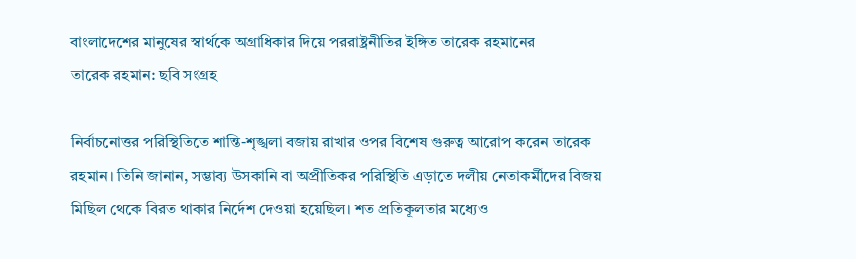বাংলাদেশের মানুষের স্বার্থকে অগ্রাধিকার দিয়ে পররাষ্ট্রনীতির ইঙ্গিত তারেক রহমানের
তারেক রহমান: ছবি সংগ্রহ

নির্বাচনোত্তর পরিস্থিতিতে শান্তি-শৃঙ্খলা বজায় রাখার ওপর বিশেষ গুরুত্ব আরোপ করেন তারেক রহমান। তিনি জানান, সম্ভাব্য উসকানি বা অপ্রীতিকর পরিস্থিতি এড়াতে দলীয় নেতাকর্মীদের বিজয় মিছিল থেকে বিরত থাকার নির্দেশ দেওয়া হয়েছিল। শত প্রতিকূলতার মধ্যেও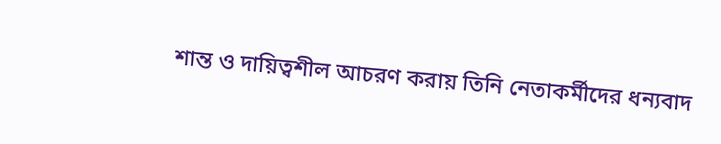শান্ত ও দায়িত্বশীল আচরণ করায় তিনি নেতাকর্মীদের ধন্যবাদ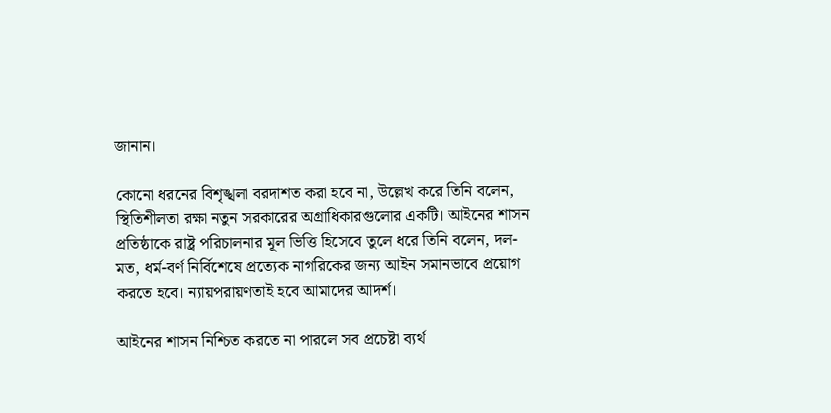জানান।

কোনো ধরনের বিশৃঙ্খলা বরদাশত করা হবে না, উল্লেখ করে তিনি বলেন, স্থিতিশীলতা রক্ষা নতুন সরকারের অগ্রাধিকারগুলোর একটি। আইনের শাসন প্রতিষ্ঠাকে রাষ্ট্র পরিচালনার মূল ভিত্তি হিসেবে তুলে ধরে তিনি বলেন, দল-মত, ধর্ম-বর্ণ নির্বিশেষে প্রত্যেক নাগরিকের জন্য আইন সমানভাবে প্রয়োগ করতে হবে। ন্যায়পরায়ণতাই হবে আমাদের আদর্শ।

আইনের শাসন নিশ্চিত করতে না পারলে সব প্রচেষ্টা ব্যর্থ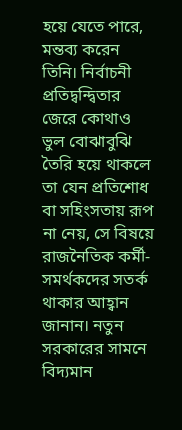হয়ে যেতে পারে, মন্তব্য করেন তিনি। নির্বাচনী প্রতিদ্বন্দ্বিতার জেরে কোথাও ভুল বোঝাবুঝি তৈরি হয়ে থাকলে তা যেন প্রতিশোধ বা সহিংসতায় রূপ না নেয়, সে বিষয়ে রাজনৈতিক কর্মী-সমর্থকদের সতর্ক থাকার আহ্বান জানান। নতুন সরকারের সামনে বিদ্যমান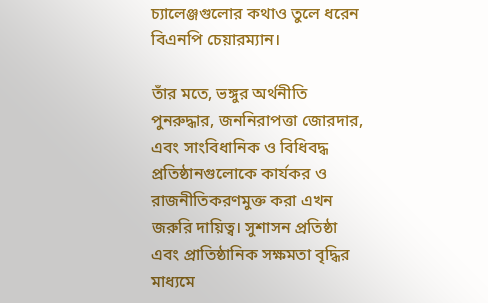চ্যালেঞ্জগুলোর কথাও তুলে ধরেন বিএনপি চেয়ারম্যান।

তাঁর মতে, ভঙ্গুর অর্থনীতি পুনরুদ্ধার, জননিরাপত্তা জোরদার, এবং সাংবিধানিক ও বিধিবদ্ধ প্রতিষ্ঠানগুলোকে কার্যকর ও রাজনীতিকরণমুক্ত করা এখন জরুরি দায়িত্ব। সুশাসন প্রতিষ্ঠা এবং প্রাতিষ্ঠানিক সক্ষমতা বৃদ্ধির মাধ্যমে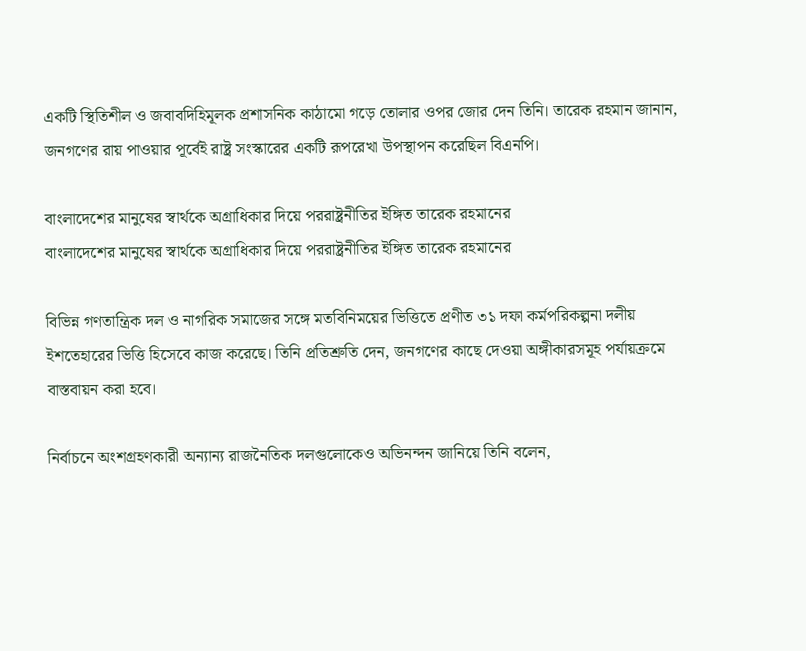একটি স্থিতিশীল ও জবাবদিহিমূলক প্রশাসনিক কাঠামো গড়ে তোলার ওপর জোর দেন তিনি। তারেক রহমান জানান, জনগণের রায় পাওয়ার পূর্বেই রাষ্ট্র সংস্কারের একটি রূপরেখা উপস্থাপন করেছিল বিএনপি।

বাংলাদেশের মানুষের স্বার্থকে অগ্রাধিকার দিয়ে পররাষ্ট্রনীতির ইঙ্গিত তারেক রহমানের
বাংলাদেশের মানুষের স্বার্থকে অগ্রাধিকার দিয়ে পররাষ্ট্রনীতির ইঙ্গিত তারেক রহমানের

বিভিন্ন গণতান্ত্রিক দল ও নাগরিক সমাজের সঙ্গে মতবিনিময়ের ভিত্তিতে প্রণীত ৩১ দফা কর্মপরিকল্পনা দলীয় ইশতেহারের ভিত্তি হিসেবে কাজ করেছে। তিনি প্রতিশ্রুতি দেন, জনগণের কাছে দেওয়া অঙ্গীকারসমূহ পর্যায়ক্রমে বাস্তবায়ন করা হবে।

নির্বাচনে অংশগ্রহণকারী অন্যান্য রাজনৈতিক দলগুলোকেও অভিনন্দন জানিয়ে তিনি বলেন,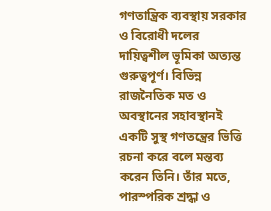গণতান্ত্রিক ব্যবস্থায় সরকার ও বিরোধী দলের দায়িত্বশীল ভূমিকা অত্যন্ত গুরুত্বপূর্ণ। বিভিন্ন রাজনৈতিক মত ও অবস্থানের সহাবস্থানই একটি সুস্থ গণতন্ত্রের ভিত্তি রচনা করে বলে মন্তব্য করেন তিনি। তাঁর মতে, পারস্পরিক শ্রদ্ধা ও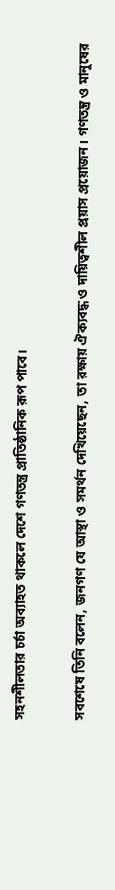সহনশীলতার চর্চা অব্যাহত থাকলে দেশে গণতন্ত্র প্রাতিষ্ঠানিক রূপ পাবে।

সবশেষে তিনি বলেন, জনগণ যে আস্থা ও সমর্থন দেখিয়েছেন, তা রক্ষায় ঐক্যবদ্ধ ও দায়িত্বশীল প্রয়াস প্রয়োজন। গণতন্ত্র ও মানুষের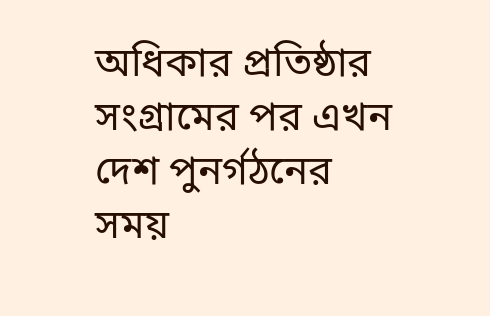অধিকার প্রতিষ্ঠার সংগ্রামের পর এখন দেশ পুনর্গঠনের সময়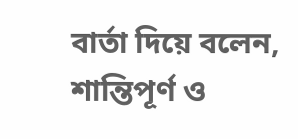বার্তা দিয়ে বলেন, শান্তিপূর্ণ ও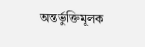অন্তর্ভুক্তিমূলক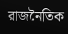রাজনৈতিক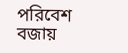পরিবেশ বজায়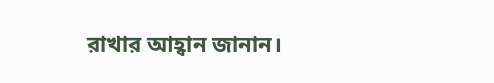রাখার আহ্বান জানান।